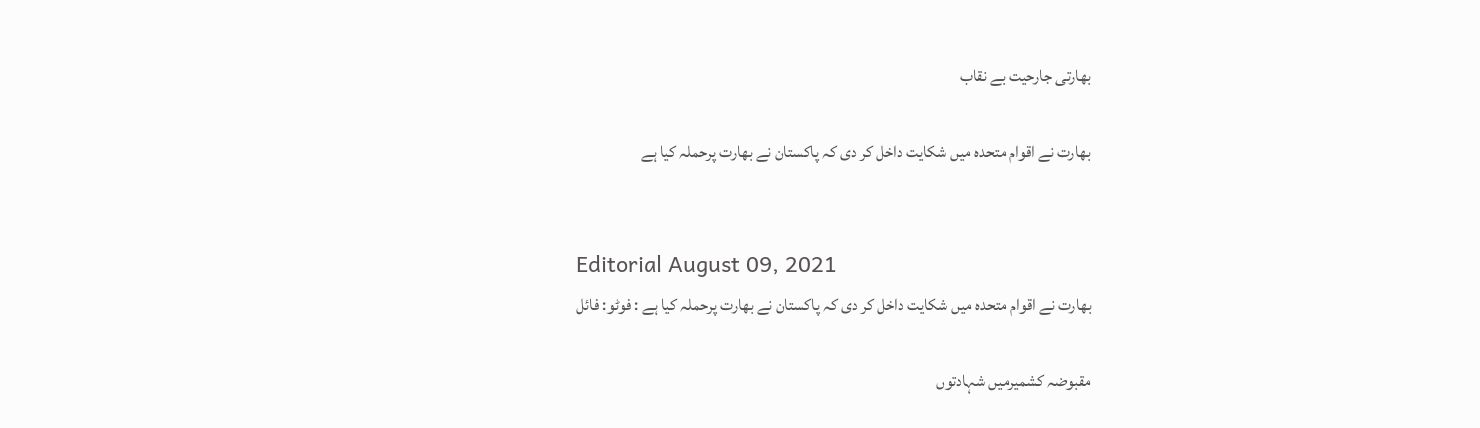بھارتی جارحیت بے نقاب

بھارت نے اقوام متحدہ میں شکایت داخل کر دی کہ پاکستان نے بھارت پرحملہ کیا ہے


Editorial August 09, 2021
بھارت نے اقوام متحدہ میں شکایت داخل کر دی کہ پاکستان نے بھارت پرحملہ کیا ہے : فوٹو: فائل

مقبوضہ کشمیرمیں شہادتوں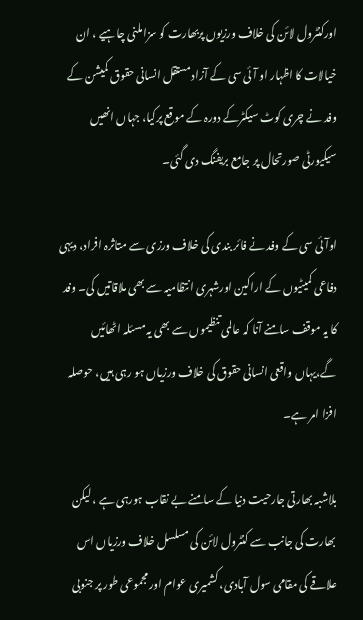اورکنٹرول لائن کی خلاف ورزیوں پربھارت کو سزاملنی چاہیے ، ان خیالات کا اظہار او آئی سی کے آزاد مستقل انسانی حقوق کمیشن کے وفد نے چری کوٹ سیکٹرکے دورہ کے موقع پرکیا، جہاں انھیں سیکیورٹی صورتحال پر جامع بریفنگ دی گئی۔

اوآئی سی کے وفد نے فائر بندی کی خلاف ورزی سے متاثرہ افراد، دیہی دفاعی کمیٹیوں کے اراکین اورشہری انتظامیہ سے بھی ملاقاتیں کی۔ وفد کا یہ موقف سامنے آنا کہ عالمی تنظیموں سے بھی یہ مسئلہ اٹھائیں گے،یہاں واقعی انسانی حقوق کی خلاف ورزیاں ہو رہی ہیں، حوصلہ افزا امر ہے۔

بلاشبہ بھارتی جارحیت دنیا کے سامنے بے نقاب ہورہی ہے ، لیکن بھارت کی جانب سے کنٹرول لائن کی مسلسل خلاف ورزیاں اس علاقے کی مقامی سول آبادی، کشمیری عوام اور مجموعی طور پر جنوبی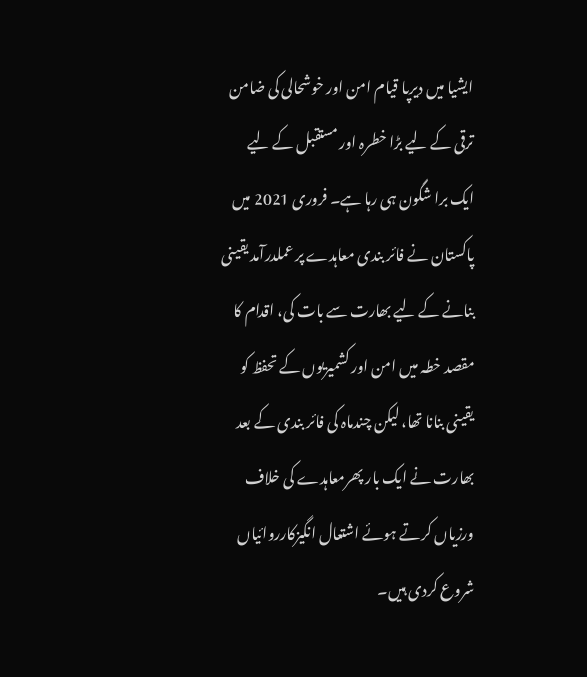ایشیا میں دیرپا قیام امن اور خوشحالی کی ضامن ترقی کے لیے بڑا خطرہ اور مستقبل کے لیے ایک برا شگون ہی رہا ہے۔ فروری 2021 میں پاکستان نے فائر بندی معاہدے پر عملدرآمد یقینی بنانے کے لیے بھارت سے بات کی، اقدام کا مقصد خطہ میں امن اور کشمیریوں کے تحفظ کو یقینی بنانا تھا، لیکن چندماہ کی فائر بندی کے بعد بھارت نے ایک بار پھرمعاہدے کی خلاف ورزیاں کرتے ہوئے اشتعال انگیزکارروائیاں شروع کردی ہیں۔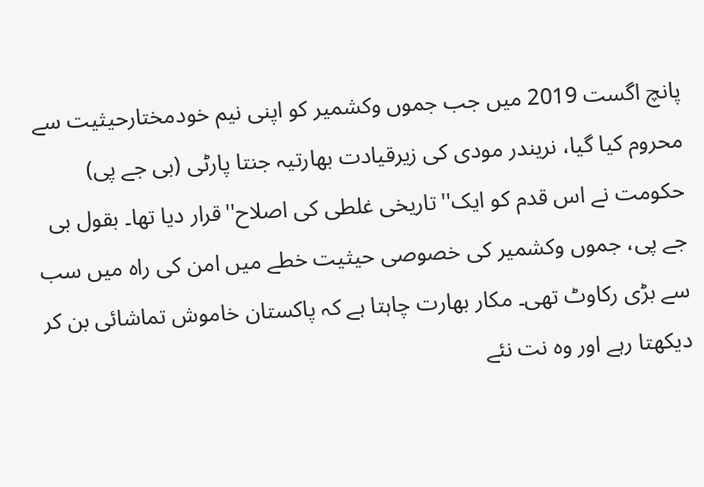پانچ اگست 2019 میں جب جموں وکشمیر کو اپنی نیم خودمختارحیثیت سے محروم کیا گیا، نریندر مودی کی زیرقیادت بھارتیہ جنتا پارٹی (بی جے پی) حکومت نے اس قدم کو ایک''تاریخی غلطی کی اصلاح''قرار دیا تھا۔ بقول بی جے پی، جموں وکشمیر کی خصوصی حیثیت خطے میں امن کی راہ میں سب سے بڑی رکاوٹ تھی۔ مکار بھارت چاہتا ہے کہ پاکستان خاموش تماشائی بن کر دیکھتا رہے اور وہ نت نئے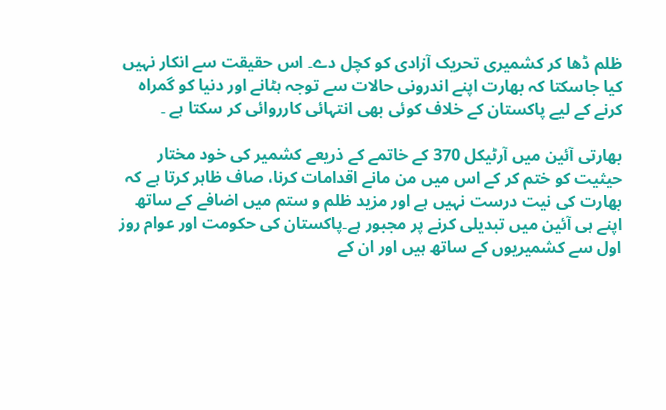ظلم ڈھا کر کشمیری تحریک آزادی کو کچل دے۔ اس حقیقت سے انکار نہیں کیا جاسکتا کہ بھارت اپنے اندرونی حالات سے توجہ ہٹانے اور دنیا کو گمراہ کرنے کے لیے پاکستان کے خلاف کوئی بھی انتہائی کارروائی کر سکتا ہے ۔

بھارتی آئین میں آرٹیکل 370 کے خاتمے کے ذریعے کشمیر کی خود مختار حیثیت کو ختم کر کے اس میں من مانے اقدامات کرنا، صاف ظاہر کرتا ہے کہ بھارت کی نیت درست نہیں ہے اور مزید ظلم و ستم میں اضافے کے ساتھ اپنے ہی آئین میں تبدیلی کرنے پر مجبور ہے۔پاکستان کی حکومت اور عوام روز اول سے کشمیریوں کے ساتھ ہیں اور ان کے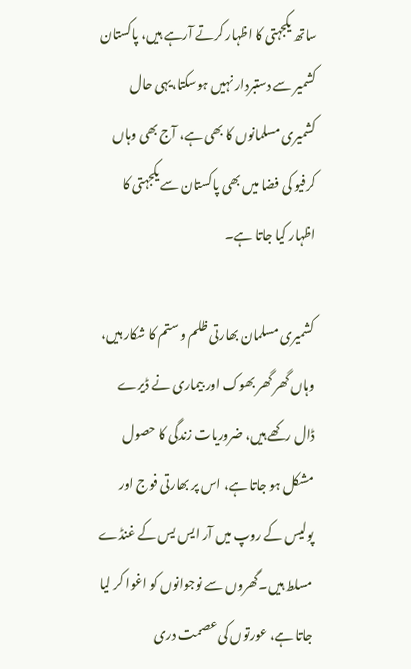ساتھ یکجہتی کا اظہار کرتے آرہے ہیں، پاکستان کشمیر سے دستبردار نہیں ہوسکتا،یہی حال کشمیری مسلمانوں کا بھی ہے، آج بھی وہاں کرفیو کی فضا میں بھی پاکستان سے یکجہتی کا اظہار کیا جاتا ہے۔

کشمیری مسلمان بھارتی ظلم و ستم کا شکار ہیں، وہاں گھر گھر بھوک اور بیماری نے ڈیرے ڈال رکھے ہیں، ضروریات زندگی کا حصول مشکل ہو جاتا ہے، اس پر بھارتی فوج اور پولیس کے روپ میں آر ایس یس کے غنڈے مسلط ہیں۔گھروں سے نوجوانوں کو اغوا کر لیا جاتا ہے، عورتوں کی عصمت دری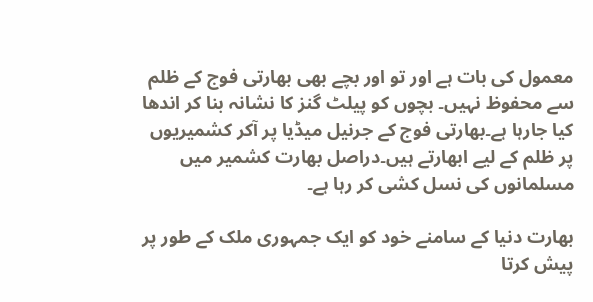معمول کی بات ہے اور تو اور بچے بھی بھارتی فوج کے ظلم سے محفوظ نہیں۔ بچوں کو پیلٹ گنز کا نشانہ بنا کر اندھا کیا جارہا ہے۔بھارتی فوج کے جرنیل میڈیا پر آکر کشمیریوں پر ظلم کے لیے ابھارتے ہیں۔دراصل بھارت کشمیر میں مسلمانوں کی نسل کشی کر رہا ہے۔

بھارت دنیا کے سامنے خود کو ایک جمہوری ملک کے طور پر پیش کرتا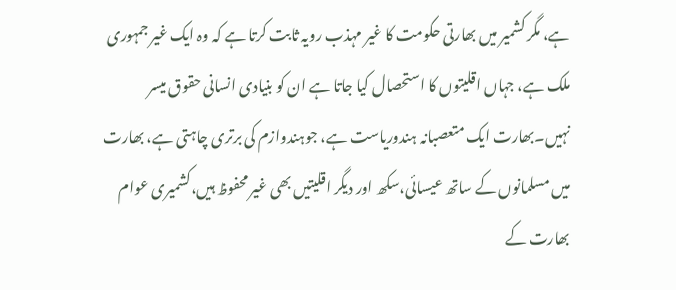ہے، مگر کشمیر میں بھارتی حکومت کا غیر مہذب رویہ ثابت کرتا ہے کہ وہ ایک غیر جمہوری ملک ہے، جہاں اقلیتوں کا استحصال کیا جاتا ہے ان کو بنیادی انسانی حقوق میسر نہیں۔بھارت ایک متعصبانہ ہندوریاست ہے، جوہندوازم کی برتری چاہتی ہے، بھارت میں مسلمانوں کے ساتھ عیسائی،سکھ اور دیگر اقلیتیں بھی غیر محفوظ ہیں،کشمیری عوام بھارت کے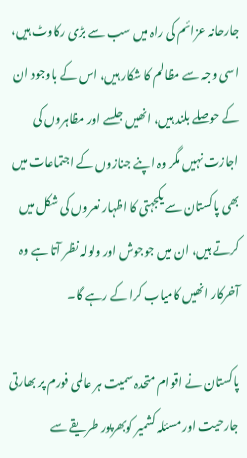جارحانہ عزائم کی راہ میں سب سے بڑی رکاوٹ ہیں، اسی وجہ سے مظالم کا شکار ہیں، اس کے باوجود ان کے حوصلے بلند ہیں، انھیں جلسے اور مظاہروں کی اجازت نہیں مگر وہ اپنے جنازوں کے اجتماعات میں بھی پاکستان سے یکجہتی کا اظہار نعروں کی شکل میں کرتے ہیں، ان میں جوجوش اور ولولہ نظر آتا ہے وہ آخرکار انھیں کامیاب کرا کے رہے گا۔

پاکستان نے اقوام متحدہ سمیت ہر عالمی فورم پر بھارتی جارحیت اور مسئلہ کشمیر کوبھرپور طریقے سے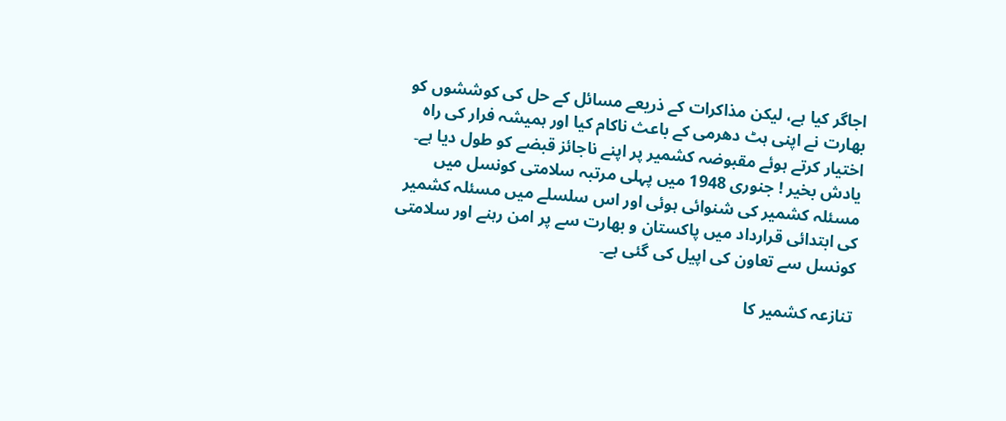اجاگر کیا ہے، لیکن مذاکرات کے ذریعے مسائل کے حل کی کوششوں کو بھارت نے اپنی ہٹ دھرمی کے باعث ناکام کیا اور ہمیشہ فرار کی راہ اختیار کرتے ہوئے مقبوضہ کشمیر پر اپنے ناجائز قبضے کو طول دیا ہے۔ یادش بخیر ! جنوری 1948 میں پہلی مرتبہ سلامتی کونسل میں مسئلہ کشمیر کی شنوائی ہوئی اور اس سلسلے میں مسئلہ کشمیر کی ابتدائی قرارداد میں پاکستان و بھارت سے پر امن رہنے اور سلامتی کونسل سے تعاون کی اپیل کی گئی ہے۔

تنازعہ کشمیر کا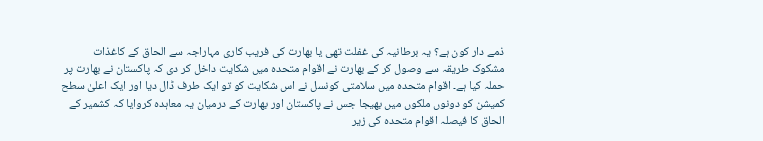ذمے دار کون ہے؟ یہ برطانیہ کی غفلت تھی یا بھارت کی فریب کاری مہاراجہ سے الحاق کے کاغذات مشکوک طریقہ سے وصول کر کے بھارت نے اقوام متحدہ میں شکایت داخل کر دی کہ پاکستان نے بھارت پر حملہ کیا ہے۔ اقوام متحدہ میں سلامتی کونسل نے اس شکایت کو تو ایک طرف ڈال دیا اور ایک اعلیٰ سطح کمیشن کو دونوں ملکوں میں بھیجا جس نے پاکستان اور بھارت کے درمیان یہ معاہدہ کروایا کہ کشمیر کے الحاق کا فیصلہ اقوام متحدہ کی زیر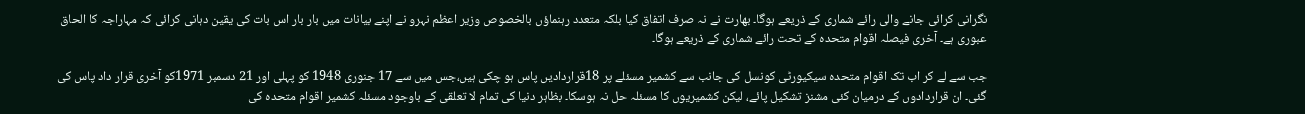نگرانی کرائی جانے والی رائے شماری کے ذریعے ہوگا۔ بھارت نے نہ صرف اتفاق کیا بلکہ متعدد رہنماؤں بالخصوص وزیر اعظم نہرو نے اپنے بیانات میں بار بار اس بات کی یقین دہانی کرائی کہ مہاراجہ کا الحاق عبوری ہے۔ آخری فیصلہ اقوام متحدہ کے تحت رائے شماری کے ذریعے ہوگا۔

جب سے لے کر اب تک اقوام متحدہ سیکیورٹی کونسل کی جانب سے کشمیر مسئلے پر 18قراردادیں پاس ہو چکی ہیں،جس میں سے 17 جنوری 1948 کو پہلی اور 21 دسمبر 1971کو آخری قرار داد پاس کی گئی۔ ان قراردادوں کے درمیان کئی مشنز تشکیل پائے، لیکن کشمیریوں کا مسئلہ حل نہ ہوسکا۔ بظاہر دنیا کی تمام لا تعلقی کے باوجود مسئلہ کشمیر اقوام متحدہ کی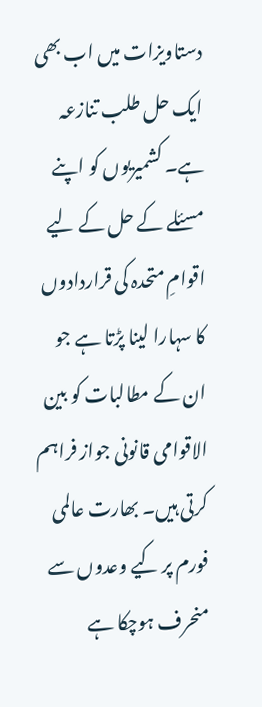دستاویزات میں اب بھی ایک حل طلب تنازعہ ہے۔ کشمیریوں کو اپنے مسئلے کے حل کے لیے اقوامِ متحدہ کی قراردادوں کا سہارا لینا پڑتا ہے جو ان کے مطالبات کو بین الاقوامی قانونی جواز فراہم کرتی ہیں۔ بھارت عالمی فورم پر کیے وعدوں سے منحرف ہوچکا ہے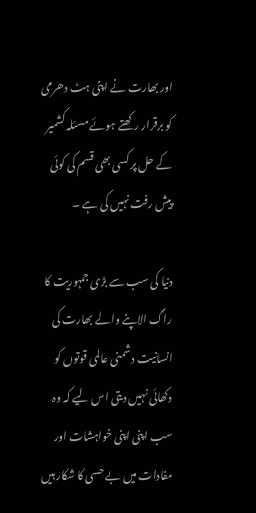اور بھارت نے اپنی ہٹ دھرمی کو برقرار رکھتے ہوئے مسئلہ کشمیر کے حل پر کسی بھی قسم کی کوئی پیش رفت نہیں کی ہے ۔

دنیا کی سب سے بڑی جمہوریت کا راگ الاپنے والے بھارت کی انسانیت دشمنی عالمی قوتوں کو دکھائی نہیں دیتی اس لیے کہ وہ سب اپنی اپنی خواہشات اور مفادات میں بے حسی کا شکار ہیں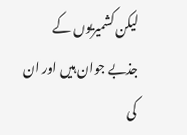لیکن کشمیریوں کے جذبے جوان ہیں اور ان کی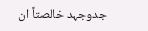جدوجہد خالصتاً ان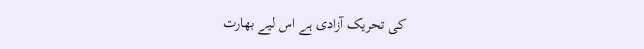کی تحریک آزادی ہے اس لیے بھارت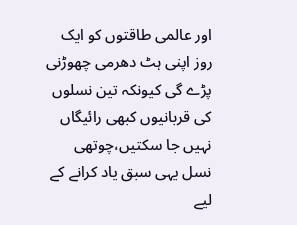اور عالمی طاقتوں کو ایک روز اپنی ہٹ دھرمی چھوڑنی پڑے گی کیونکہ تین نسلوں کی قربانیوں کبھی رائیگاں نہیں جا سکتیں،چوتھی نسل یہی سبق یاد کرانے کے لیے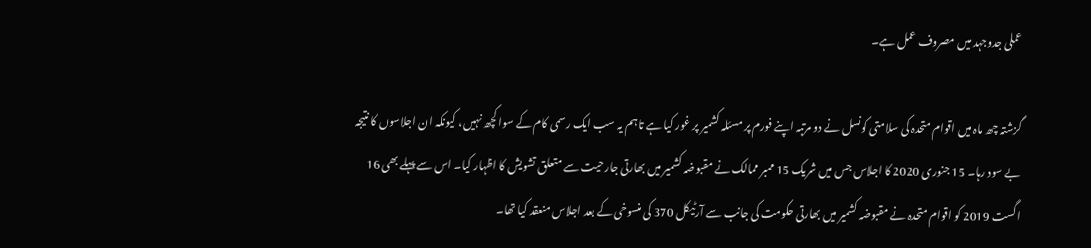عملی جدوجہد میں مصروف عمل ہے۔

گزشتہ چھ ماہ میں اقوام متحدہ کی سلامتی کونسل نے دو مرتبہ اپنے فورم پر مسئلہ کشمیر پر غور کیا ہے تاہم یہ سب ایک رسمی کام کے سوا کچھ نہیں، کیونکہ ان اجلاسوں کا نتیجہ بے سود رہا۔ 15 جنوری 2020 کا اجلاس جس میں شریک 15 ممبر ممالک نے مقبوضہ کشمیر میں بھارتی جارحیت سے متعلق تشویش کا اظہار کیا۔ اس سے پہلے بھی 16 اگست 2019 کو اقوام متحدہ نے مقبوضہ کشمیر میں بھارتی حکومت کی جانب سے آرٹیکل 370 کی منسوخی کے بعد اجلاس منعقد کیا تھا۔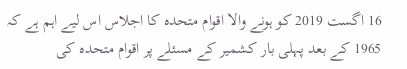16 اگست 2019 کو ہونے والا اقوام متحدہ کا اجلاس اس لیے اہم ہے کہ 1965 کے بعد پہلی بار کشمیر کے مسئلے پر اقوام متحدہ کی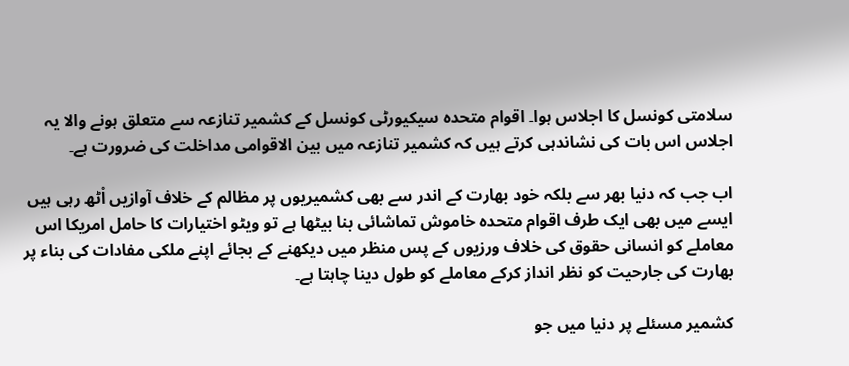سلامتی کونسل کا اجلاس ہوا۔ اقوام متحدہ سیکیورٹی کونسل کے کشمیر تنازعہ سے متعلق ہونے والا یہ اجلاس اس بات کی نشاندہی کرتے ہیں کہ کشمیر تنازعہ میں بین الاقوامی مداخلت کی ضرورت ہے۔

اب جب کہ دنیا بھر سے بلکہ خود بھارت کے اندر سے بھی کشمیریوں پر مظالم کے خلاف آوازیں اْٹھ رہی ہیں ایسے میں بھی ایک طرف اقوام متحدہ خاموش تماشائی بنا بیٹھا ہے تو ویٹو اختیارات کا حامل امریکا اس معاملے کو انسانی حقوق کی خلاف ورزیوں کے پس منظر میں دیکھنے کے بجائے اپنے ملکی مفادات کی بناء پر بھارت کی جارحیت کو نظر انداز کرکے معاملے کو طول دینا چاہتا ہے۔

کشمیر مسئلے پر دنیا میں جو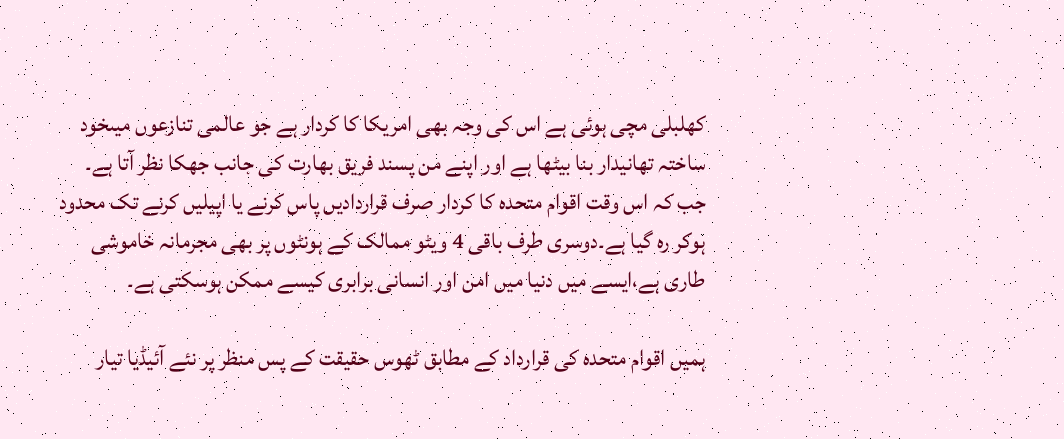کھلبلی مچی ہوئی ہے اس کی وجہ بھی امریکا کا کردار ہے جو عالمی تنازعوں میںخود ساختہ تھانیدار بنا بیٹھا ہے اور اپنے من پسند فریق بھارت کی جانب جھکا نظر آتا ہے۔ جب کہ اس وقت اقوام متحدہ کا کردار صرف قراردادیں پاس کرنے یا اپیلیں کرنے تک محدود ہوکر رہ گیا ہے۔دوسری طرف باقی 4 ویٹو ممالک کے ہونٹوں پر بھی مجرمانہ خاموشی طاری ہے،ایسے میں دنیا میں امن اور انسانی برابری کیسے ممکن ہوسکتی ہے۔

ہمیں اقوام متحدہ کی قرارداد کے مطابق ٹھوس حقیقت کے پس منظر پر نئے آئیڈیا تیار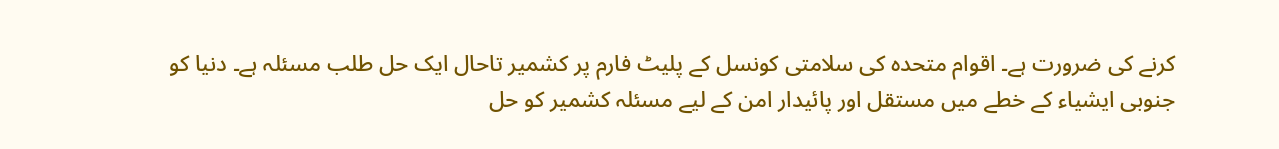کرنے کی ضرورت ہے۔ اقوام متحدہ کی سلامتی کونسل کے پلیٹ فارم پر کشمیر تاحال ایک حل طلب مسئلہ ہے۔ دنیا کو جنوبی ایشیاء کے خطے میں مستقل اور پائیدار امن کے لیے مسئلہ کشمیر کو حل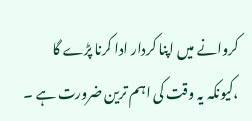کروانے میں اپنا کردار ادا کرنا پڑے گا ،کیونکہ یہ وقت کی اہم ترین ضرورت ہے ۔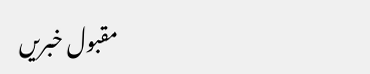مقبول خبریں